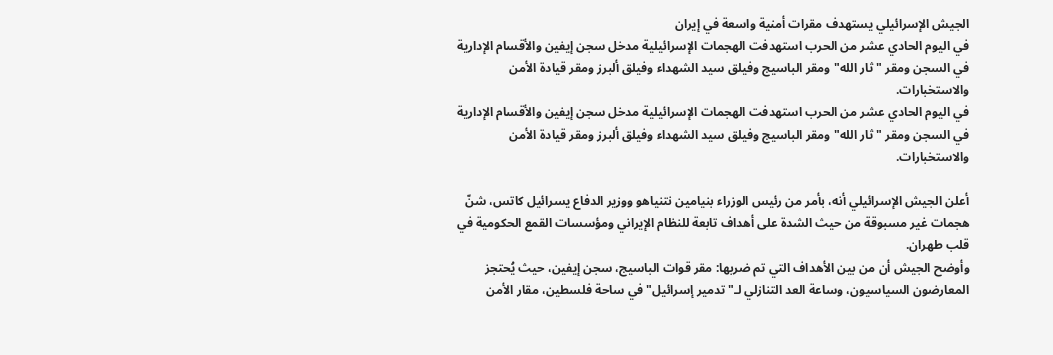الجيش الإسرائيلي يستهدف مقرات أمنية واسعة في إيران
في اليوم الحادي عشر من الحرب استهدفت الهجمات الإسرائيلية مدخل سجن إيفين والأقسام الإدارية في السجن ومقر "ثار الله" ومقر الباسيج وفيلق سيد الشهداء وفيلق ألبرز ومقر قيادة الأمن والاستخبارات.
في اليوم الحادي عشر من الحرب استهدفت الهجمات الإسرائيلية مدخل سجن إيفين والأقسام الإدارية في السجن ومقر "ثار الله" ومقر الباسيج وفيلق سيد الشهداء وفيلق ألبرز ومقر قيادة الأمن والاستخبارات.

أعلن الجيش الإسرائيلي أنه، بأمر من رئيس الوزراء بنيامين نتنياهو ووزير الدفاع يسرائيل كاتس، شنّ هجمات غير مسبوقة من حيث الشدة على أهداف تابعة للنظام الإيراني ومؤسسات القمع الحكومية في قلب طهران.
وأوضح الجيش أن من بين الأهداف التي تم ضربها: مقر قوات الباسيج، سجن إيفين، حيث يُحتجز المعارضون السياسيون، وساعة العد التنازلي لـ"تدمير إسرائيل" في ساحة فلسطين، مقار الأمن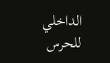الداخلي للحرس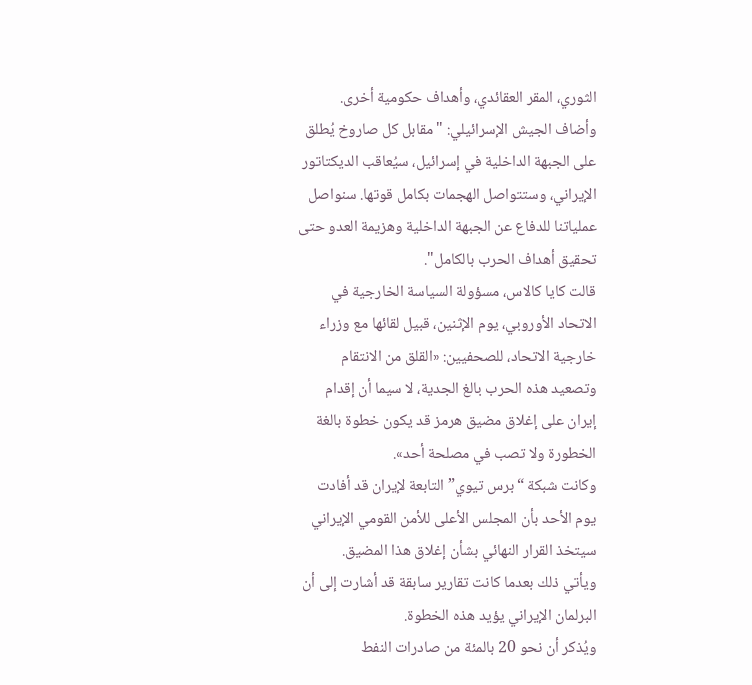الثوري، المقر العقائدي، وأهداف حكومية أخرى.
وأضاف الجيش الإسرائيلي: "مقابل كل صاروخ يُطلق على الجبهة الداخلية في إسرائيل، سيُعاقب الديكتاتور الإيراني، وستتواصل الهجمات بكامل قوتها. سنواصل عملياتنا للدفاع عن الجبهة الداخلية وهزيمة العدو حتى تحقيق أهداف الحرب بالكامل".
قالت كايا كالاس، مسؤولة السياسة الخارجية في الاتحاد الأوروبي، يوم الإثنين، قبيل لقائها مع وزراء خارجية الاتحاد، للصحفيين: «القلق من الانتقام وتصعيد هذه الحرب بالغ الجدية، لا سيما أن إقدام إيران على إغلاق مضيق هرمز قد يكون خطوة بالغة الخطورة ولا تصب في مصلحة أحد».
وكانت شبكة “برس تيوي” التابعة لإيران قد أفادت يوم الأحد بأن المجلس الأعلى للأمن القومي الإيراني سيتخذ القرار النهائي بشأن إغلاق هذا المضيق.
ويأتي ذلك بعدما كانت تقارير سابقة قد أشارت إلى أن البرلمان الإيراني يؤيد هذه الخطوة.
ويُذكر أن نحو 20 بالمئة من صادرات النفط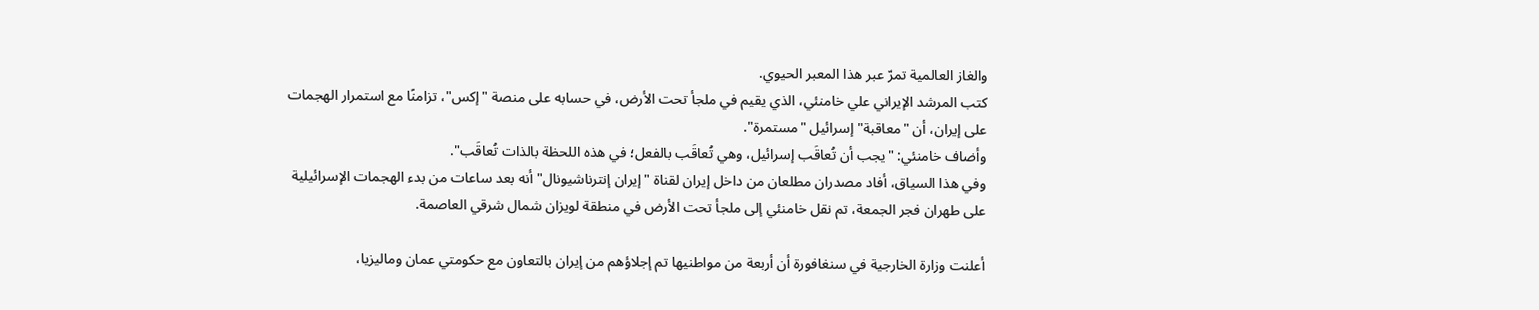والغاز العالمية تمرّ عبر هذا المعبر الحيوي.
كتب المرشد الإيراني علي خامنئي، الذي يقيم في ملجأ تحت الأرض، في حسابه على منصة "إكس"، تزامنًا مع استمرار الهجمات على إيران، أن "معاقبة" إسرائيل "مستمرة".
وأضاف خامنئي: "يجب أن تُعاقَب إسرائيل، وهي تُعاقَب بالفعل؛ في هذه اللحظة بالذات تُعاقَب".
وفي هذا السياق، أفاد مصدران مطلعان من داخل إيران لقناة "إيران إنترناشيونال" أنه بعد ساعات من بدء الهجمات الإسرائيلية على طهران فجر الجمعة، تم نقل خامنئي إلى ملجأ تحت الأرض في منطقة لويزان شمال شرقي العاصمة.

أعلنت وزارة الخارجية في سنغافورة أن أربعة من مواطنيها تم إجلاؤهم من إيران بالتعاون مع حكومتي عمان وماليزيا،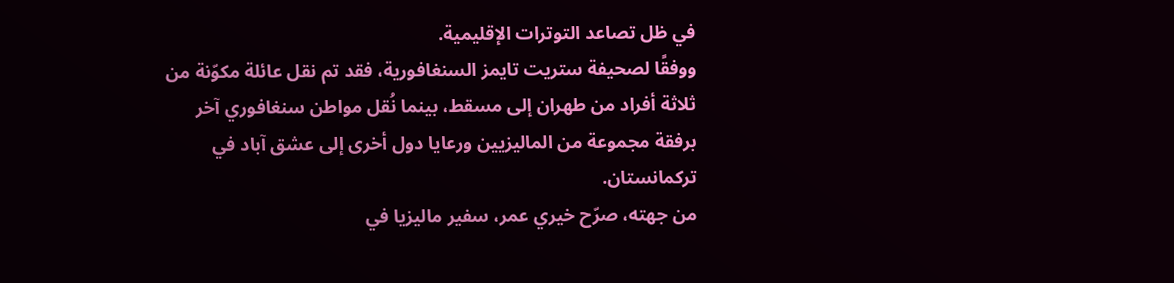في ظل تصاعد التوترات الإقليمية.
ووفقًا لصحيفة ستريت تايمز السنغافورية، فقد تم نقل عائلة مكوّنة من ثلاثة أفراد من طهران إلى مسقط، بينما نُقل مواطن سنغافوري آخر برفقة مجموعة من الماليزيين ورعايا دول أخرى إلى عشق آباد في تركمانستان.
من جهته، صرّح خيري عمر، سفير ماليزيا في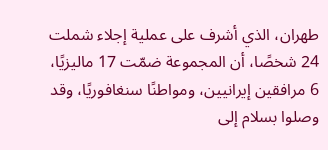طهران، الذي أشرف على عملية إجلاء شملت 24 شخصًا، أن المجموعة ضمّت 17 ماليزيًا، 6 مرافقين إيرانيين، ومواطنًا سنغافوريًا، وقد وصلوا بسلام إلى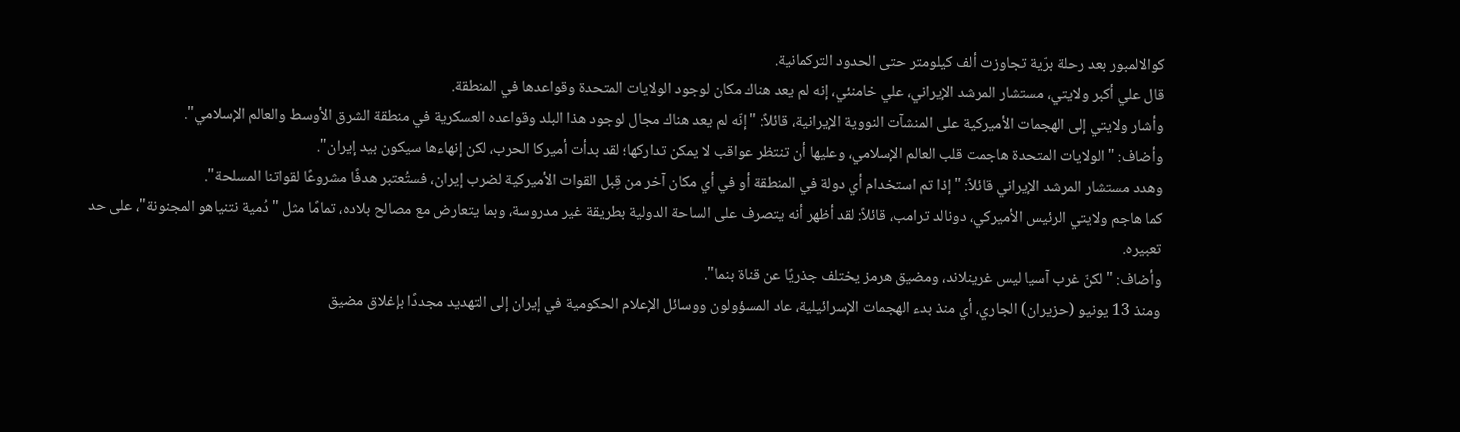كوالالمبور بعد رحلة برّية تجاوزت ألف كيلومتر حتى الحدود التركمانية.
قال علي أكبر ولايتي، مستشار المرشد الإيراني، علي خامنئي، إنه لم يعد هناك مكان لوجود الولايات المتحدة وقواعدها في المنطقة.
وأشار ولايتي إلى الهجمات الأميركية على المنشآت النووية الإيرانية، قائلاً: "إنّه لم يعد هناك مجال لوجود هذا البلد وقواعده العسكرية في منطقة الشرق الأوسط والعالم الإسلامي".
وأضاف: "الولايات المتحدة هاجمت قلب العالم الإسلامي، وعليها أن تنتظر عواقب لا يمكن تداركها؛ لقد بدأت أميركا الحرب، لكن إنهاءها سيكون بيد إيران".
وهدد مستشار المرشد الإيراني قائلاً: "إذا تم استخدام أي دولة في المنطقة أو في أي مكان آخر من قِبل القوات الأميركية لضرب إيران، فستُعتبر هدفًا مشروعًا لقواتنا المسلحة".
كما هاجم ولايتي الرئيس الأميركي، دونالد ترامب، قائلاً: لقد أظهر أنه يتصرف على الساحة الدولية بطريقة غير مدروسة، وبما يتعارض مع مصالح بلاده، تمامًا مثل "دُمية نتنياهو المجنونة"، على حد تعبيره.
وأضاف: "لكنّ غرب آسيا ليس غرينلاند، ومضيق هرمز يختلف جذريًا عن قناة بنما".
ومنذ 13 يونيو (حزيران) الجاري، أي منذ بدء الهجمات الإسرائيلية، عاد المسؤولون ووسائل الإعلام الحكومية في إيران إلى التهديد مجددًا بإغلاق مضيق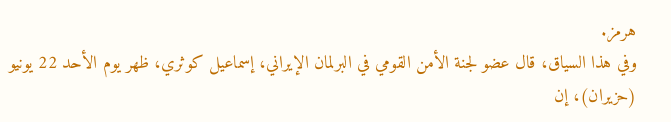هرمز.
وفي هذا السياق، قال عضو لجنة الأمن القومي في البرلمان الإيراني، إسماعيل كوثري، ظهر يوم الأحد 22 يونيو (حزيران)، إن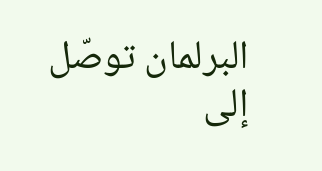البرلمان توصّل إلى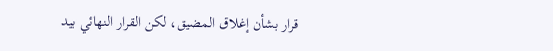قرار بشأن إغلاق المضيق، لكن القرار النهائي بيد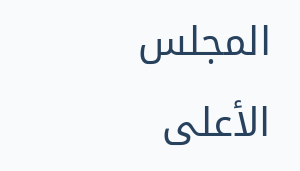المجلس الأعلى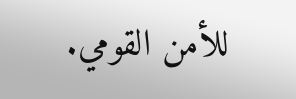للأمن القومي.